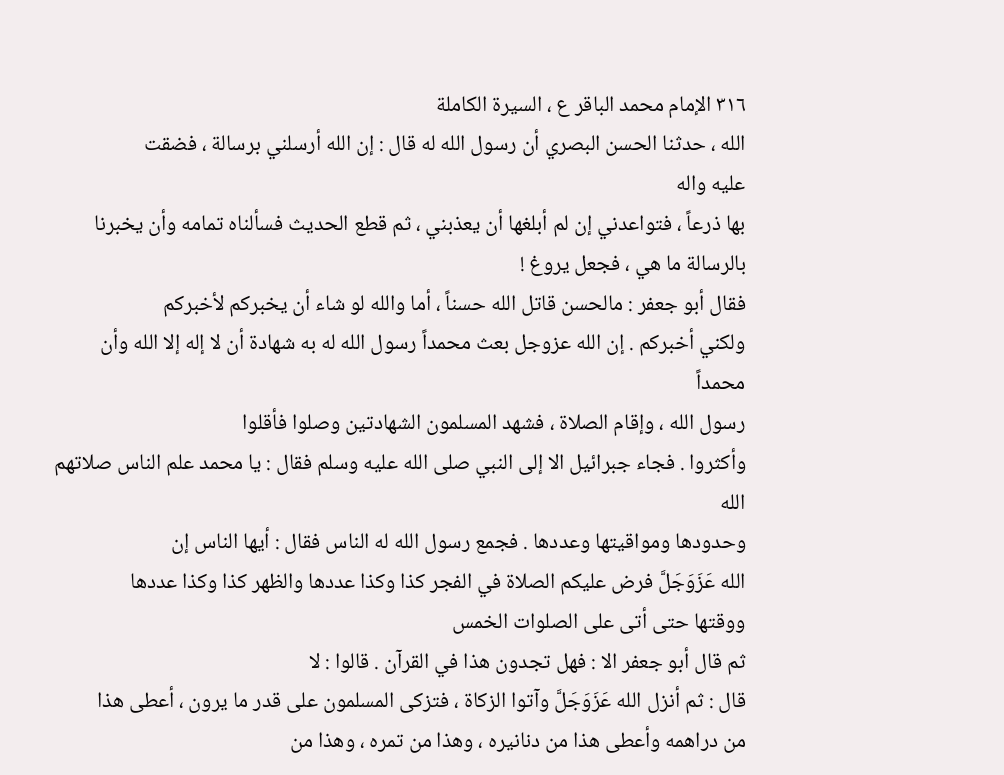٣١٦ الإمام محمد الباقر ع ، السيرة الكاملة
الله ، حدثنا الحسن البصري أن رسول الله له قال : إن الله أرسلني برسالة ، فضقت
عليه واله
بها ذرعاً ، فتواعدني إن لم أبلغها أن يعذبني ، ثم قطع الحديث فسألناه تمامه وأن يخبرنا
بالرسالة ما هي ، فجعل يروغ !
فقال أبو جعفر : مالحسن قاتل الله حسناً ، أما والله لو شاء أن يخبركم لأخبركم
ولكني أخبركم . إن الله عزوجل بعث محمداً رسول الله له به شهادة أن لا إله إلا الله وأن
محمداً
رسول الله ، وإقام الصلاة ، فشهد المسلمون الشهادتين وصلوا فأقلوا
وأكثروا . فجاء جبرائيل الا إلى النبي صلى الله عليه وسلم فقال : يا محمد علم الناس صلاتهم
الله
وحدودها ومواقيتها وعددها . فجمع رسول الله له الناس فقال : أيها الناس إن
الله عَزَوَجَلَّ فرض عليكم الصلاة في الفجر كذا وكذا عددها والظهر كذا وكذا عددها
ووقتها حتى أتى على الصلوات الخمس
ثم قال أبو جعفر الا : فهل تجدون هذا في القرآن . قالوا : لا
قال : ثم أنزل الله عَزَوَجَلَّ وآتوا الزكاة ، فتزكى المسلمون على قدر ما يرون ، أعطى هذا
من دراهمه وأعطى هذا من دنانيره ، وهذا من تمره ، وهذا من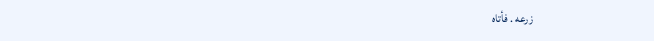زرعه . فأتاه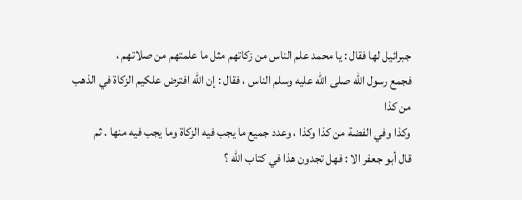جبرائيل لها فقال : يا محمد علم الناس من زكاتهم مثل ما علمتهم من صلاتهم ،
فجمع رسول الله صلى الله عليه وسلم الناس ، فقال : إن الله افترض علكيم الزكاة في الذهب من كذا
وكذا وفي الفضة من كذا وكذا ، وعدد جميع ما يجب فيه الزكاة وما يجب فيه منها . ثم
قال أبو جعفر الا : فهل تجدون هذا في كتاب الله ؟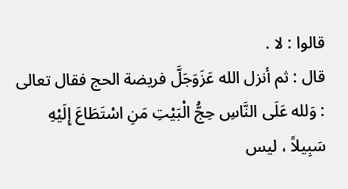قالوا : لا .
قال : ثم أنزل الله عَزَوَجَلَّ فريضة الحج فقال تعالى : وَلله عَلَى النَّاسِ حِجُّ الْبَيْتِ مَنِ اسْتَطَاعَ إِلَيْهِ
سَبِيلاً ، ليس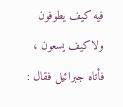فيه كيف يطوفون ولاكيف يسعون ، فأتاه جبرائيل فقال :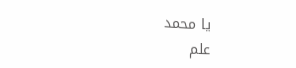يا محمد
علم